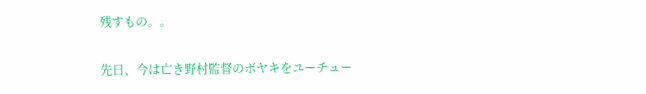残すもの。。

先日、今は亡き野村監督のボヤキをユーチュー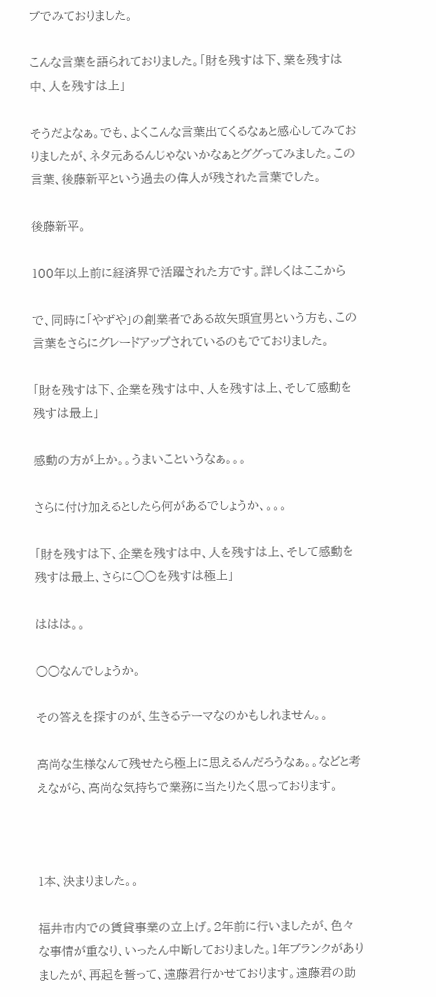ブでみておりました。

こんな言葉を語られておりました。「財を残すは下、業を残すは中、人を残すは上」

そうだよなぁ。でも、よくこんな言葉出てくるなぁと感心してみておりましたが、ネタ元あるんじゃないかなぁとググってみました。この言葉、後藤新平という過去の偉人が残された言葉でした。

後藤新平。

100年以上前に経済界で活躍された方です。詳しくはここから

で、同時に「やずや」の創業者である故矢頭宣男という方も、この言葉をさらにグレードアップされているのもでておりました。

「財を残すは下、企業を残すは中、人を残すは上、そして感動を残すは最上」

感動の方が上か。。うまいこというなぁ。。。

さらに付け加えるとしたら何があるでしょうか、。。。

「財を残すは下、企業を残すは中、人を残すは上、そして感動を残すは最上、さらに○○を残すは極上」

ははは。。

○○なんでしょうか。

その答えを探すのが、生きるテーマなのかもしれません。。

高尚な生様なんて残せたら極上に思えるんだろうなぁ。。などと考えながら、高尚な気持ちで業務に当たりたく思っております。



1本、決まりました。。

福井市内での賃貸事業の立上げ。2年前に行いましたが、色々な事情が重なり、いったん中断しておりました。1年ブランクがありましたが、再起を誓って、遠藤君行かせております。遠藤君の助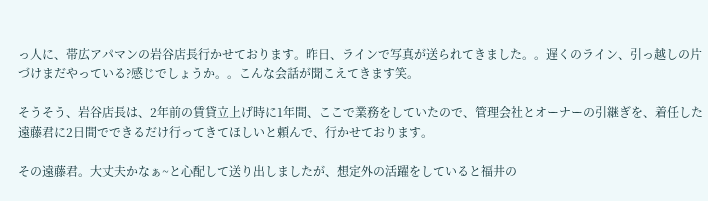っ人に、帯広アパマンの岩谷店長行かせております。昨日、ラインで写真が送られてきました。。遅くのライン、引っ越しの片づけまだやっている?感じでしょうか。。こんな会話が聞こえてきます笑。

そうそう、岩谷店長は、2年前の賃貸立上げ時に1年間、ここで業務をしていたので、管理会社とオーナーの引継ぎを、着任した遠藤君に2日間でできるだけ行ってきてほしいと頼んで、行かせております。

その遠藤君。大丈夫かなぁ~と心配して送り出しましたが、想定外の活躍をしていると福井の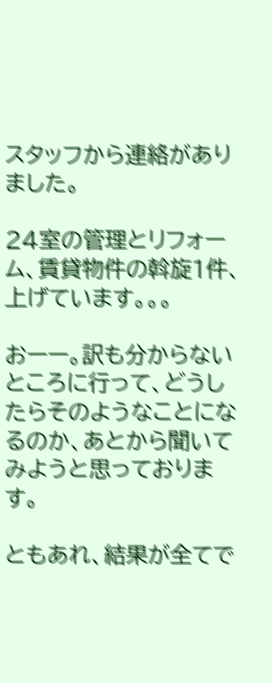スタッフから連絡がありました。

24室の管理とリフォーム、賃貸物件の斡旋1件、上げています。。。

おーー。訳も分からないところに行って、どうしたらそのようなことになるのか、あとから聞いてみようと思っております。

ともあれ、結果が全てで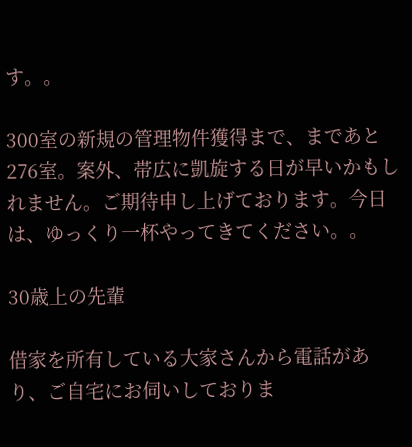す。。

300室の新規の管理物件獲得まで、まであと276室。案外、帯広に凱旋する日が早いかもしれません。ご期待申し上げております。今日は、ゆっくり一杯やってきてください。。

30歳上の先輩

借家を所有している大家さんから電話があり、ご自宅にお伺いしておりま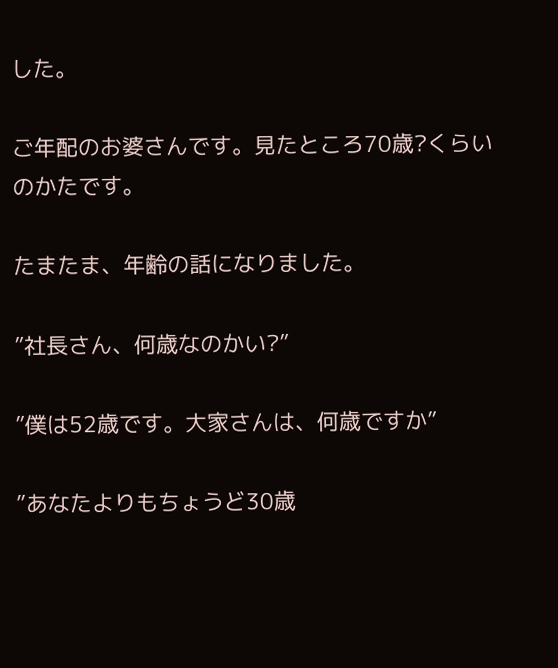した。

ご年配のお婆さんです。見たところ70歳?くらいのかたです。

たまたま、年齢の話になりました。

”社長さん、何歳なのかい?”

”僕は52歳です。大家さんは、何歳ですか”

”あなたよりもちょうど30歳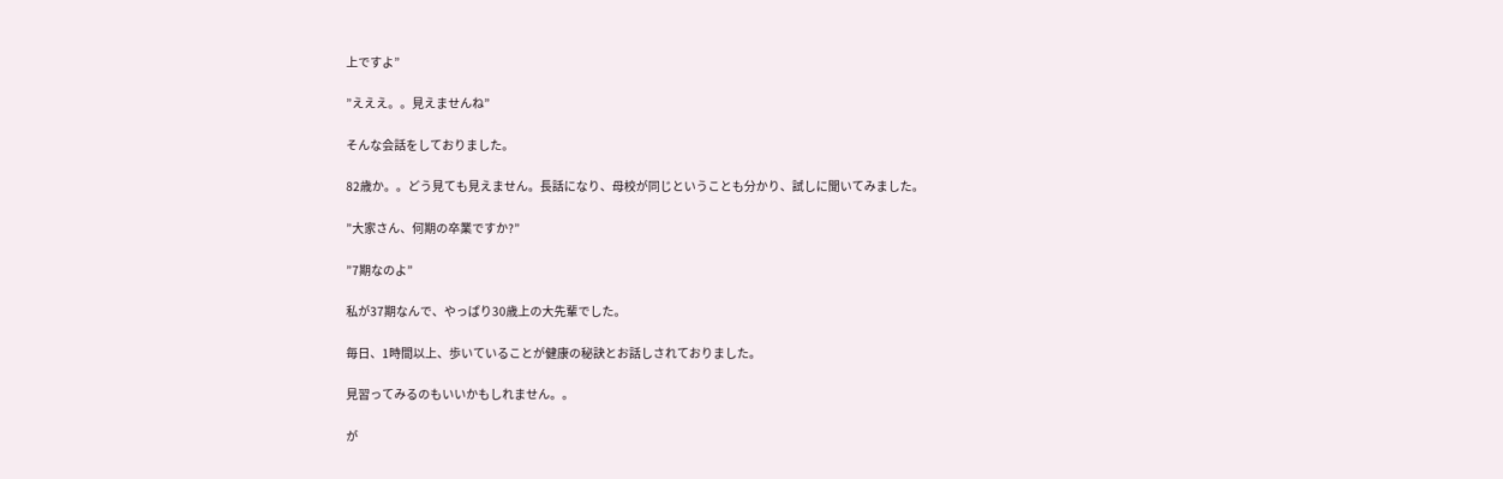上ですよ”

”えええ。。見えませんね”

そんな会話をしておりました。

82歳か。。どう見ても見えません。長話になり、母校が同じということも分かり、試しに聞いてみました。

”大家さん、何期の卒業ですか?”

”7期なのよ”

私が37期なんで、やっぱり30歳上の大先輩でした。

毎日、1時間以上、歩いていることが健康の秘訣とお話しされておりました。

見習ってみるのもいいかもしれません。。

が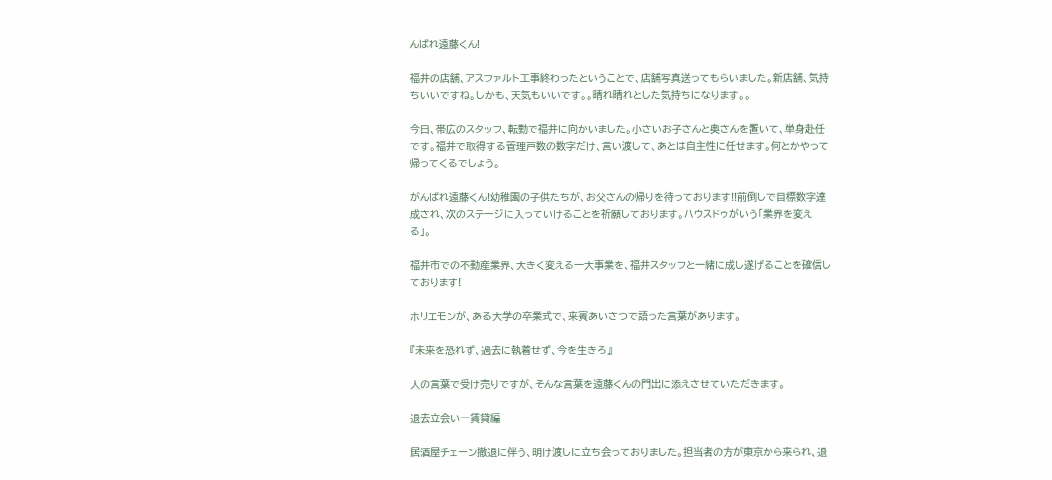んばれ遠藤くん!

福井の店舗、アスファルト工事終わったということで、店舗写真送ってもらいました。新店舗、気持ちいいですね。しかも、天気もいいです。。晴れ晴れとした気持ちになります。。

今日、帯広のスタッフ、転勤で福井に向かいました。小さいお子さんと奥さんを置いて、単身赴任です。福井で取得する管理戸数の数字だけ、言い渡して、あとは自主性に任せます。何とかやって帰ってくるでしょう。

がんばれ遠藤くん!幼稚園の子供たちが、お父さんの帰りを待っております!!前倒しで目標数字達成され、次のステージに入っていけることを祈願しております。ハウスドゥがいう「業界を変える」。

福井市での不動産業界、大きく変える一大事業を、福井スタッフと一緒に成し遂げることを確信しております!

ホリエモンが、ある大学の卒業式で、来賓あいさつで語った言葉があります。

『未来を恐れず、過去に執着せず、今を生きろ』

人の言葉で受け売りですが、そんな言葉を遠藤くんの門出に添えさせていただきます。

退去立会い―賃貸編

居酒屋チェーン撤退に伴う、明け渡しに立ち会っておりました。担当者の方が東京から来られ、退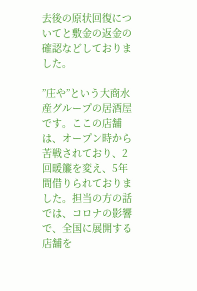去後の原状回復についてと敷金の返金の確認などしておりました。

”庄や”という大商水産グループの居酒屋です。ここの店舗は、オープン時から苦戦されており、2回暖簾を変え、5年間借りられておりました。担当の方の話では、コロナの影響で、全国に展開する店舗を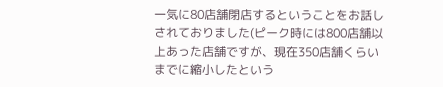一気に80店舗閉店するということをお話しされておりました(ピーク時には800店舗以上あった店舗ですが、現在350店舗くらいまでに縮小したという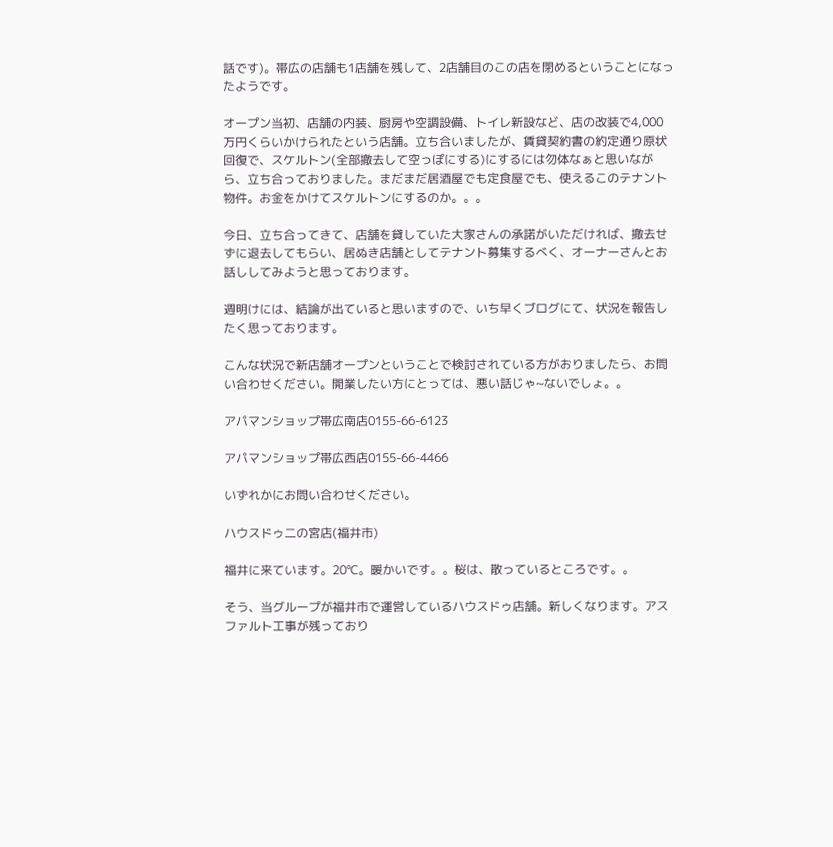話です)。帯広の店舗も1店舗を残して、2店舗目のこの店を閉めるということになったようです。

オープン当初、店舗の内装、厨房や空調設備、トイレ新設など、店の改装で4,000万円くらいかけられたという店舗。立ち合いましたが、賃貸契約書の約定通り原状回復で、スケルトン(全部撤去して空っぽにする)にするには勿体なぁと思いながら、立ち合っておりました。まだまだ居酒屋でも定食屋でも、使えるこのテナント物件。お金をかけてスケルトンにするのか。。。

今日、立ち合ってきて、店舗を貸していた大家さんの承諾がいただければ、撤去せずに退去してもらい、居ぬき店舗としてテナント募集するべく、オーナーさんとお話ししてみようと思っております。

週明けには、結論が出ていると思いますので、いち早くブログにて、状況を報告したく思っております。

こんな状況で新店舗オープンということで検討されている方がおりましたら、お問い合わせください。開業したい方にとっては、悪い話じゃ~ないでしょ。。

アパマンショップ帯広南店0155-66-6123

アパマンショップ帯広西店0155-66-4466

いずれかにお問い合わせください。

ハウスドゥ二の宮店(福井市)

福井に来ています。20℃。暖かいです。。桜は、散っているところです。。

そう、当グループが福井市で運営しているハウスドゥ店舗。新しくなります。アスファルト工事が残っており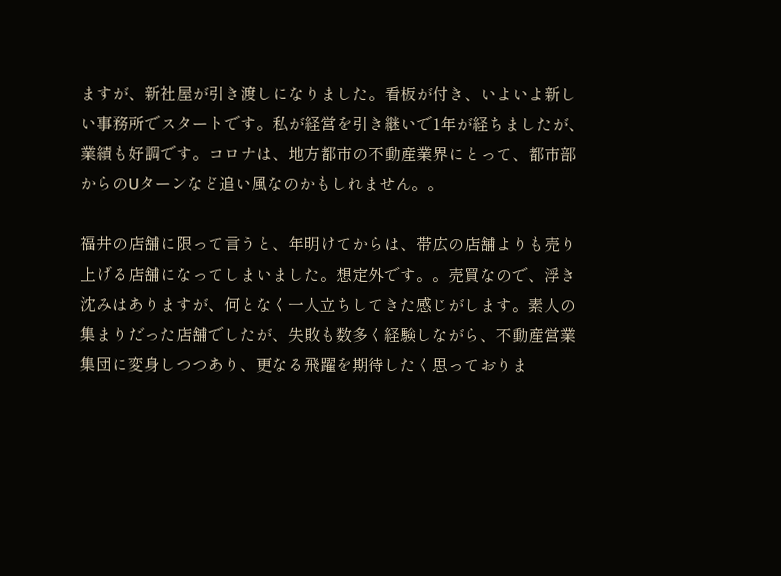ますが、新社屋が引き渡しになりました。看板が付き、いよいよ新しい事務所でスタートです。私が経営を引き継いで1年が経ちましたが、業績も好調です。コロナは、地方都市の不動産業界にとって、都市部からのUターンなど追い風なのかもしれません。。

福井の店舗に限って言うと、年明けてからは、帯広の店舗よりも売り上げる店舗になってしまいました。想定外です。。売買なので、浮き沈みはありますが、何となく一人立ちしてきた感じがします。素人の集まりだった店舗でしたが、失敗も数多く経験しながら、不動産営業集団に変身しつつあり、更なる飛躍を期待したく思っておりま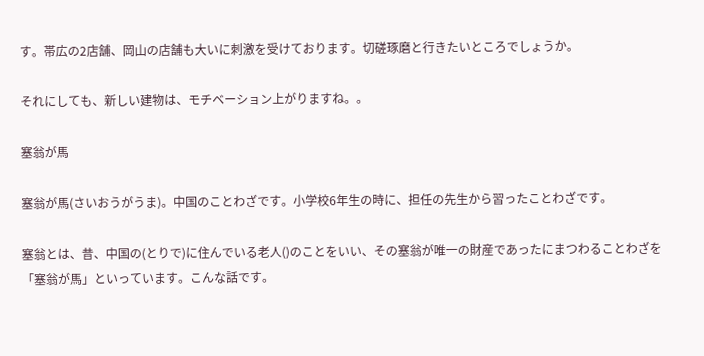す。帯広の2店舗、岡山の店舗も大いに刺激を受けております。切磋琢磨と行きたいところでしょうか。

それにしても、新しい建物は、モチベーション上がりますね。。

塞翁が馬

塞翁が馬(さいおうがうま)。中国のことわざです。小学校6年生の時に、担任の先生から習ったことわざです。

塞翁とは、昔、中国の(とりで)に住んでいる老人()のことをいい、その塞翁が唯一の財産であったにまつわることわざを「塞翁が馬」といっています。こんな話です。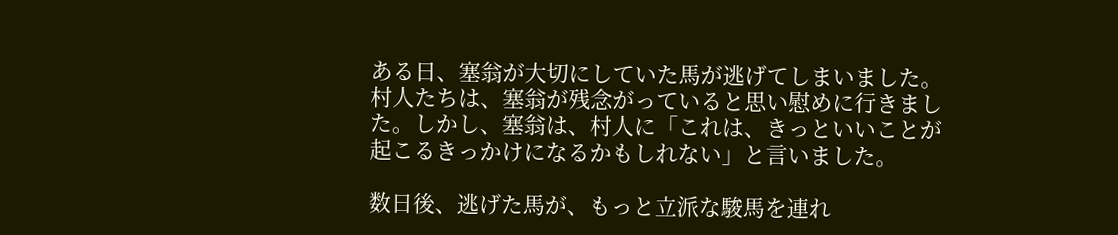ある日、塞翁が大切にしていた馬が逃げてしまいました。村人たちは、塞翁が残念がっていると思い慰めに行きました。しかし、塞翁は、村人に「これは、きっといいことが起こるきっかけになるかもしれない」と言いました。

数日後、逃げた馬が、もっと立派な駿馬を連れ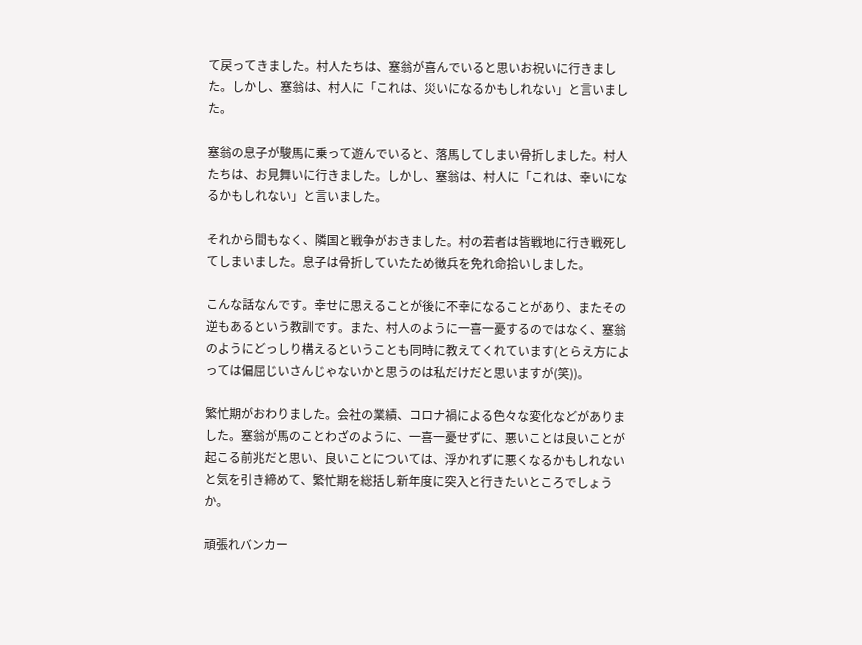て戻ってきました。村人たちは、塞翁が喜んでいると思いお祝いに行きました。しかし、塞翁は、村人に「これは、災いになるかもしれない」と言いました。

塞翁の息子が駿馬に乗って遊んでいると、落馬してしまい骨折しました。村人たちは、お見舞いに行きました。しかし、塞翁は、村人に「これは、幸いになるかもしれない」と言いました。

それから間もなく、隣国と戦争がおきました。村の若者は皆戦地に行き戦死してしまいました。息子は骨折していたため徴兵を免れ命拾いしました。

こんな話なんです。幸せに思えることが後に不幸になることがあり、またその逆もあるという教訓です。また、村人のように一喜一憂するのではなく、塞翁のようにどっしり構えるということも同時に教えてくれています(とらえ方によっては偏屈じいさんじゃないかと思うのは私だけだと思いますが(笑))。

繁忙期がおわりました。会社の業績、コロナ禍による色々な変化などがありました。塞翁が馬のことわざのように、一喜一憂せずに、悪いことは良いことが起こる前兆だと思い、良いことについては、浮かれずに悪くなるかもしれないと気を引き締めて、繁忙期を総括し新年度に突入と行きたいところでしょうか。

頑張れバンカー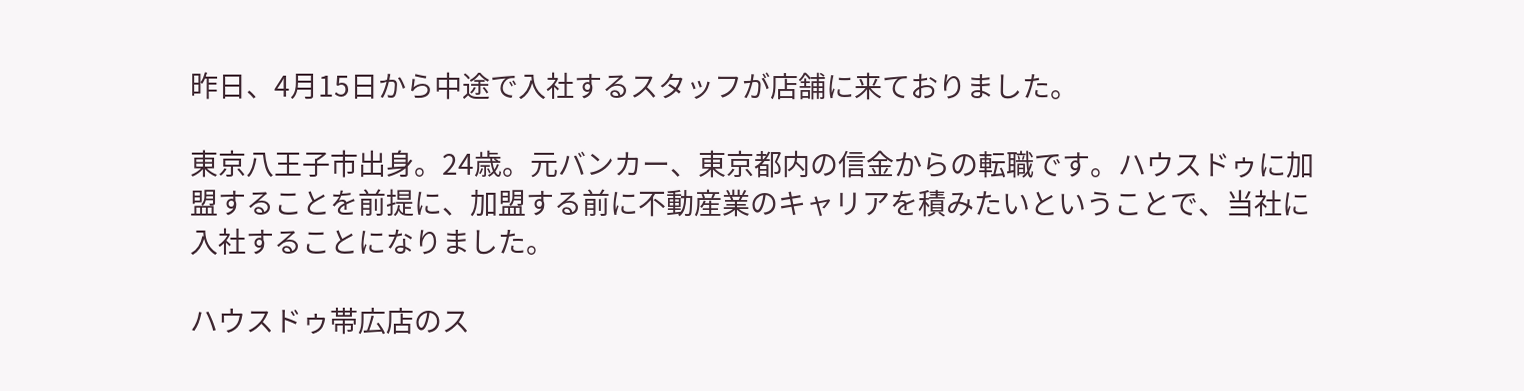昨日、4月15日から中途で入社するスタッフが店舗に来ておりました。

東京八王子市出身。24歳。元バンカー、東京都内の信金からの転職です。ハウスドゥに加盟することを前提に、加盟する前に不動産業のキャリアを積みたいということで、当社に入社することになりました。

ハウスドゥ帯広店のス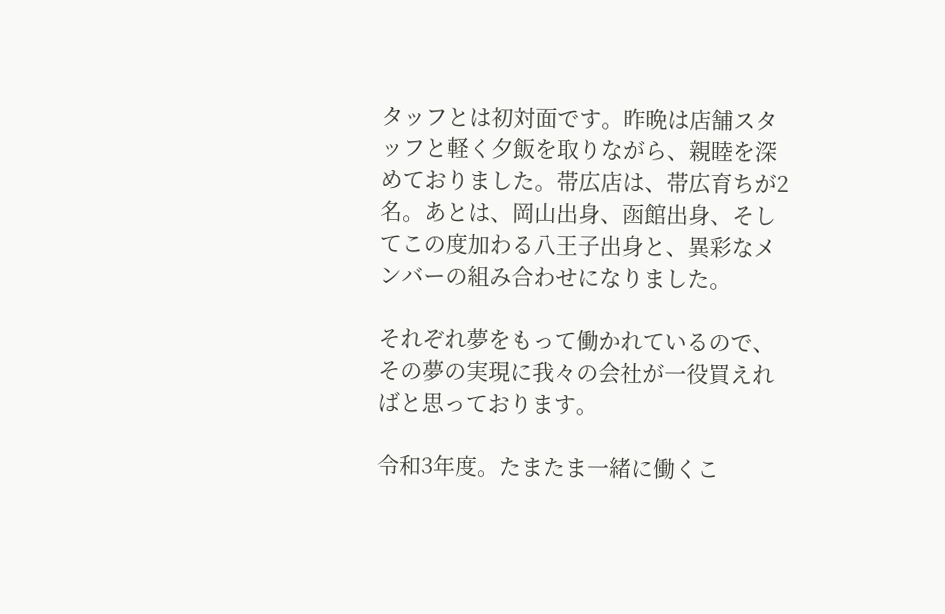タッフとは初対面です。昨晩は店舗スタッフと軽く夕飯を取りながら、親睦を深めておりました。帯広店は、帯広育ちが2名。あとは、岡山出身、函館出身、そしてこの度加わる八王子出身と、異彩なメンバーの組み合わせになりました。

それぞれ夢をもって働かれているので、その夢の実現に我々の会社が一役買えればと思っております。

令和3年度。たまたま一緒に働くこ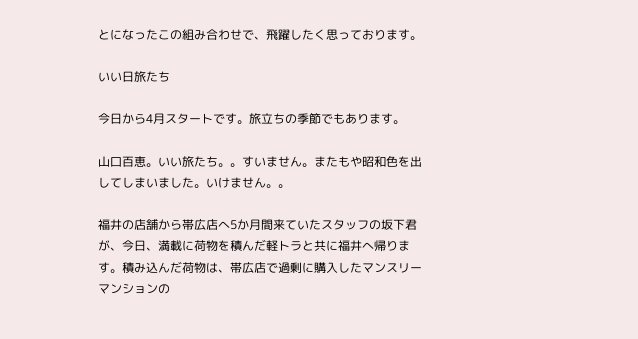とになったこの組み合わせで、飛躍したく思っております。

いい日旅たち

今日から4月スタートです。旅立ちの季節でもあります。

山口百恵。いい旅たち。。すいません。またもや昭和色を出してしまいました。いけません。。

福井の店舗から帯広店へ5か月間来ていたスタッフの坂下君が、今日、満載に荷物を積んだ軽トラと共に福井へ帰ります。積み込んだ荷物は、帯広店で過剰に購入したマンスリーマンションの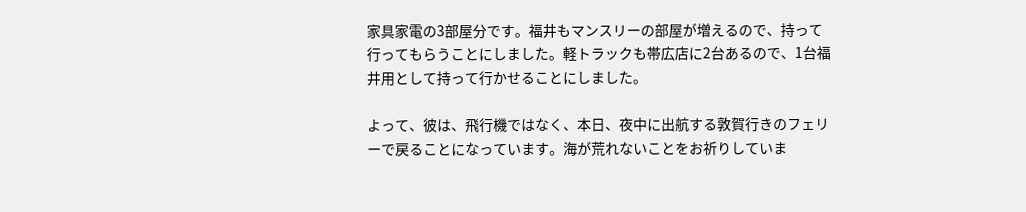家具家電の3部屋分です。福井もマンスリーの部屋が増えるので、持って行ってもらうことにしました。軽トラックも帯広店に2台あるので、1台福井用として持って行かせることにしました。

よって、彼は、飛行機ではなく、本日、夜中に出航する敦賀行きのフェリーで戻ることになっています。海が荒れないことをお祈りしていま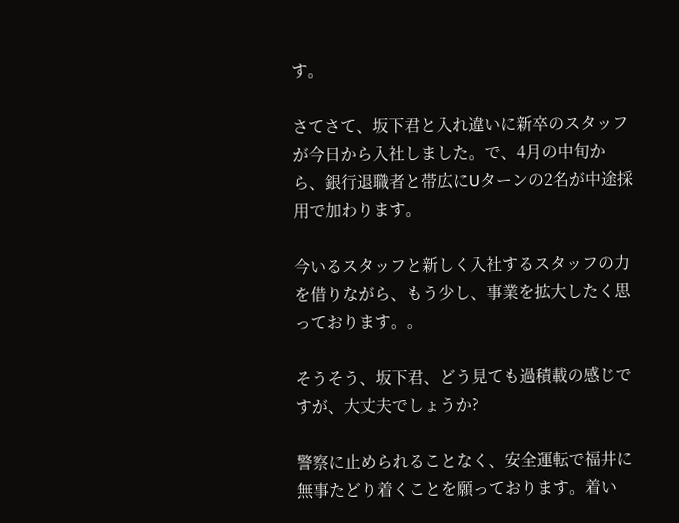す。

さてさて、坂下君と入れ違いに新卒のスタッフが今日から入社しました。で、4月の中旬から、銀行退職者と帯広にUターンの2名が中途採用で加わります。

今いるスタッフと新しく入社するスタッフの力を借りながら、もう少し、事業を拡大したく思っております。。

そうそう、坂下君、どう見ても過積載の感じですが、大丈夫でしょうか?

警察に止められることなく、安全運転で福井に無事たどり着くことを願っております。着い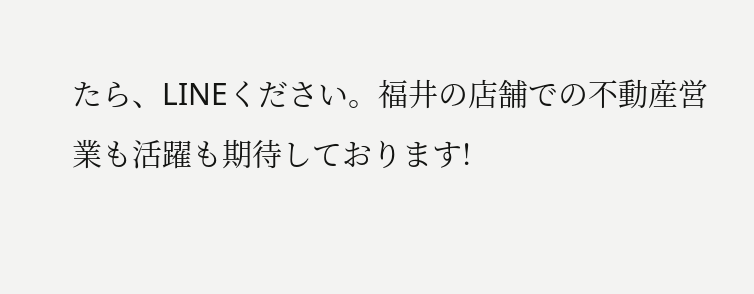たら、LINEください。福井の店舗での不動産営業も活躍も期待しております!